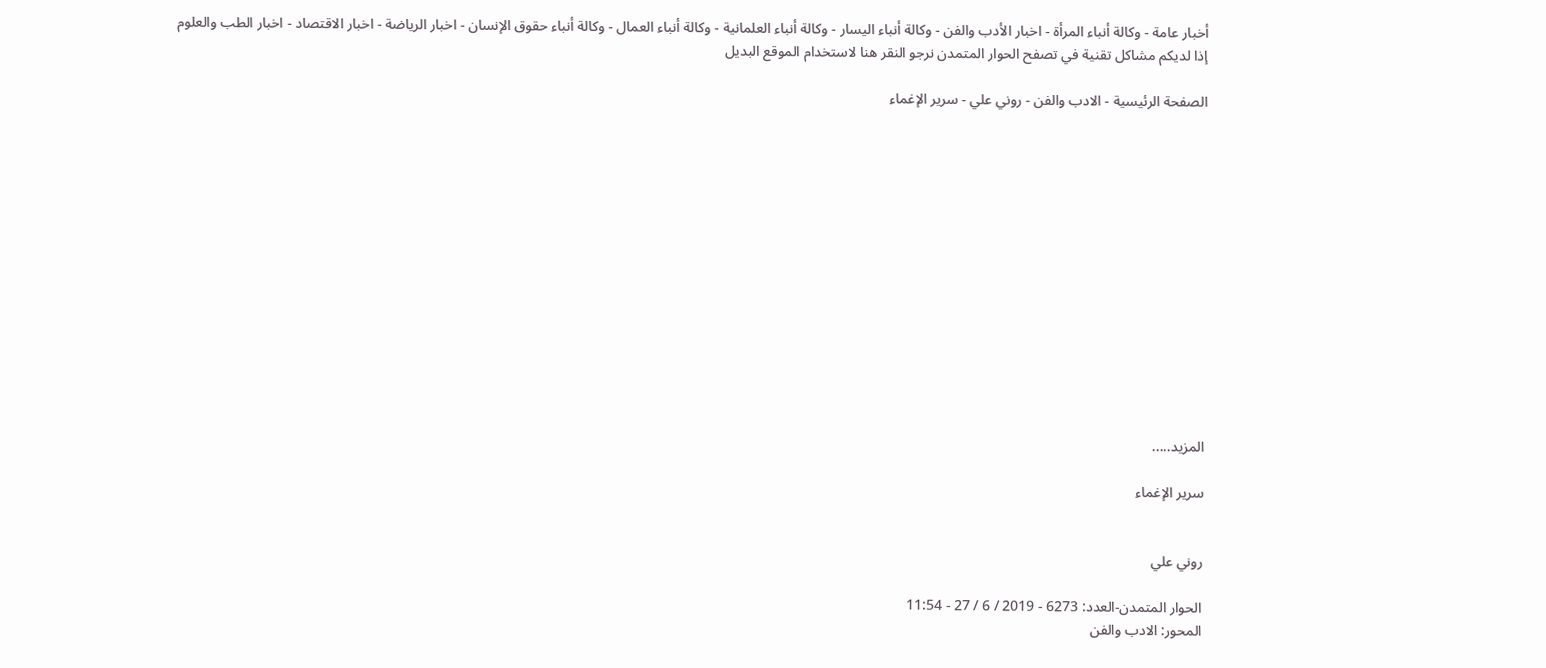أخبار عامة - وكالة أنباء المرأة - اخبار الأدب والفن - وكالة أنباء اليسار - وكالة أنباء العلمانية - وكالة أنباء العمال - وكالة أنباء حقوق الإنسان - اخبار الرياضة - اخبار الاقتصاد - اخبار الطب والعلوم
إذا لديكم مشاكل تقنية في تصفح الحوار المتمدن نرجو النقر هنا لاستخدام الموقع البديل

الصفحة الرئيسية - الادب والفن - روني علي - سرير الإغماء














المزيد.....

سرير الإغماء


روني علي

الحوار المتمدن-العدد: 6273 - 2019 / 6 / 27 - 11:54
المحور: الادب والفن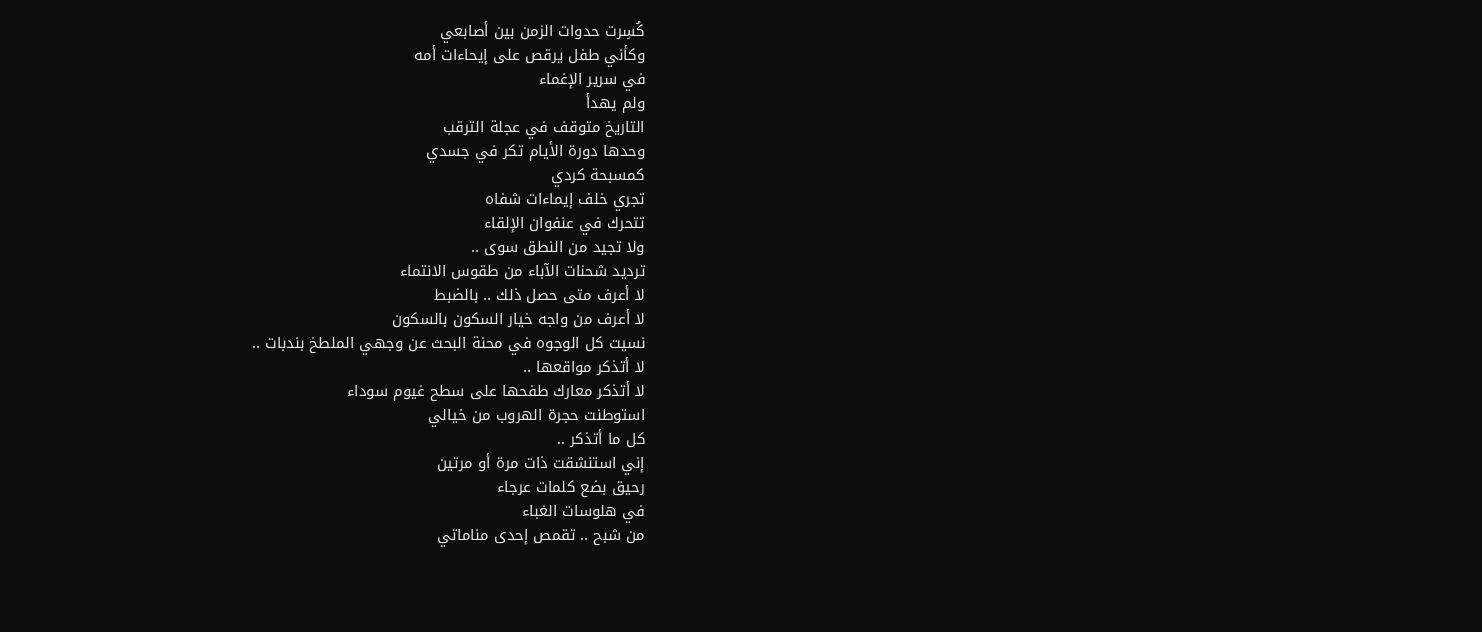كُسِرت حدوات الزمن بين أصابعي
وكأني طفل يرقص على إيحاءات أمه
في سرير الإغماء
ولم يهدأ
التاريخ متوقف في عجلة الترقب
وحدها دورة الأيام تكر في جسدي
كمسبحة كردي
تجري خلف إيماءات شفاه
تتحرك في عنفوان الإلقاء
ولا تجيد من النطق سوى ..
ترديد شحنات الآباء من طقوس الانتماء
لا أعرف متى حصل ذلك .. بالضبط
لا أعرف من واجه خيار السكون بالسكون
نسيت كل الوجوه في محنة البحث عن وجهي الملطخ بندبات ..
لا أتذكر مواقعها ..
لا أتذكر معارك طفحها على سطح غيوم سوداء
استوطنت حجرة الهروب من خيالي
كل ما أتذكر ..
إني استنشقت ذات مرة أو مرتين
رحيق بضع كلمات عرجاء
في هلوسات الغباء
من شبح .. تقمص إحدى مناماتي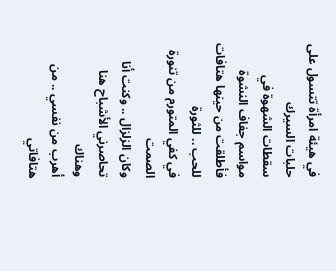في هيئة امرأة تتسول على حلبات السيرك
سقطات الشهوة في مواسم جفاف النشوة
فأطلقت من حينها هتافات للحب .. للثورة
في كفي المتورم من تنورة الصمت
وكان الزلزال .. وكنت أنا
تحاصرني الأشباح هنا وهناك
أهرب من نفسي .. من هتافاتي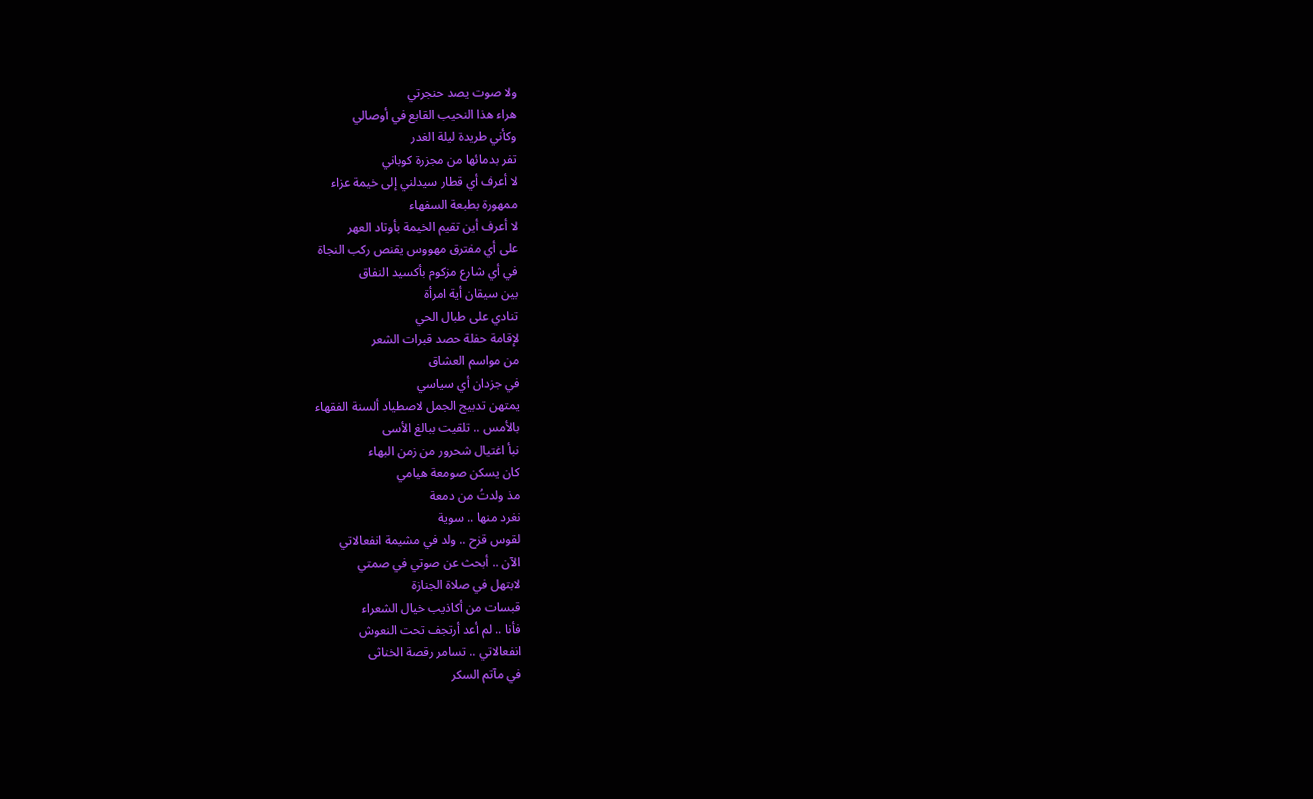ولا صوت يصد حنجرتي
هراء هذا النحيب القابع في أوصالي
وكأني طريدة ليلة الغدر
تفر بدمائها من مجزرة كوباني
لا أعرف أي قطار سيدلني إلى خيمة عزاء
ممهورة بطبعة السفهاء
لا أعرف أين تقيم الخيمة بأوتاد العهر
على أي مفترق مهووس يقنص ركب النجاة
في أي شارع مزكوم بأكسيد النفاق
بين سيقان أية امرأة
تنادي على طبال الحي
لإقامة حفلة حصد قبرات الشعر
من مواسم العشاق
في جزدان أي سياسي
يمتهن تدبيج الجمل لاصطياد ألسنة الفقهاء
بالأمس .. تلقيت ببالغ الأسى
نبأ اغتيال شحرور من زمن البهاء
كان يسكن صومعة هيامي
مذ ولدتُ من دمعة
نغرد منها .. سوية
لقوس قزح .. ولد في مشيمة انفعالاتي
الآن .. أبحث عن صوتي في صمتي
لابتهل في صلاة الجنازة
قبسات من أكاذيب خيال الشعراء
فأنا .. لم أعد أرتجف تحت النعوش
انفعالاتي .. تسامر رقصة الخناثى
في مآتم السكر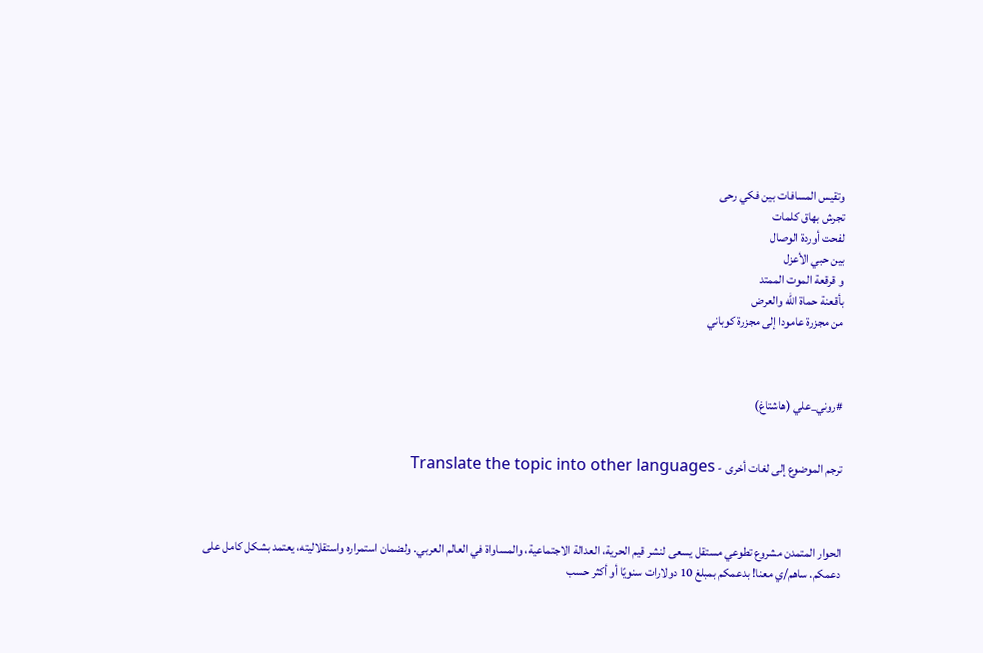وتقيس المسافات بين فكي رحى
تجرش بهاق كلمات
لفحت أوردة الوصال
بين حبي الأعزل
و قرقعة الموت الممتد
بأقعنة حماة الله والعرض
من مجزرة عامودا إلى مجزرة كوباني



#روني_علي (هاشتاغ)


ترجم الموضوع إلى لغات أخرى - Translate the topic into other languages



الحوار المتمدن مشروع تطوعي مستقل يسعى لنشر قيم الحرية، العدالة الاجتماعية، والمساواة في العالم العربي. ولضمان استمراره واستقلاليته، يعتمد بشكل كامل على دعمكم. ساهم/ي معنا! بدعمكم بمبلغ 10 دولارات سنويًا أو أكثر حسب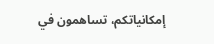إمكانياتكم، تساهمون في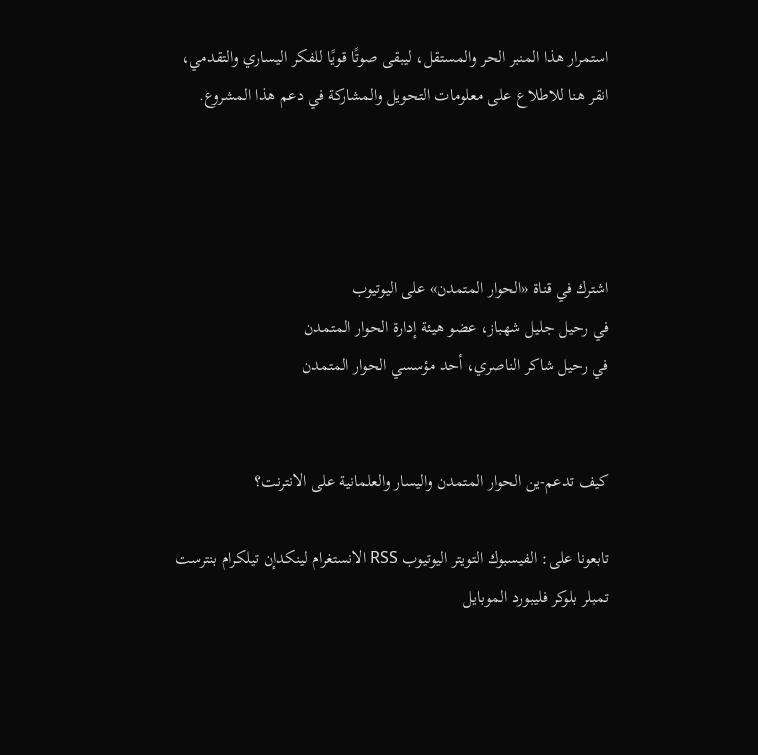استمرار هذا المنبر الحر والمستقل، ليبقى صوتًا قويًا للفكر اليساري والتقدمي، انقر هنا للاطلاع على معلومات التحويل والمشاركة في دعم هذا المشروع.




اشترك في قناة «الحوار المتمدن» على اليوتيوب
في رحيل جليل شهباز، عضو هيئة إدارة الحوار المتمدن
في رحيل شاكر الناصري، أحد مؤسسي الحوار المتمدن


كيف تدعم-ين الحوار المتمدن واليسار والعلمانية على الانترنت؟

تابعونا على: الفيسبوك التويتر اليوتيوب RSS الانستغرام لينكدإن تيلكرام بنترست تمبلر بلوكر فليبورد الموبايل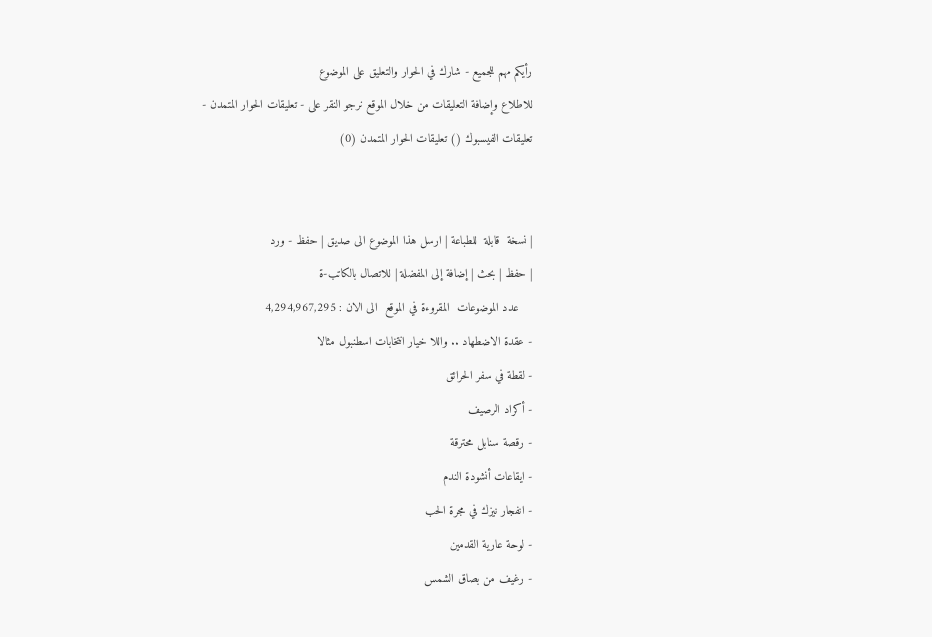رأيكم مهم للجميع - شارك في الحوار والتعليق على الموضوع
للاطلاع وإضافة التعليقات من خلال الموقع نرجو النقر على - تعليقات الحوار المتمدن -
تعليقات الفيسبوك () تعليقات الحوار المتمدن (0)


| نسخة  قابلة  للطباعة | ارسل هذا الموضوع الى صديق | حفظ - ورد
| حفظ | بحث | إضافة إلى المفضلة | للاتصال بالكاتب-ة
    عدد الموضوعات  المقروءة في الموقع  الى الان : 4,294,967,295
- عقدة الاضطهاد .. واللا خيار انتخابات اسطنبول مثالا
- لقطة في سفر الحرائق
- أكراد الرصيف
- رقصة سنابل محترقة
- ايقاعات أنشودة الندم
- انفجار نيزك في مجرة الحب
- لوحة عارية القدمين
- رغيف من بصاق الشمس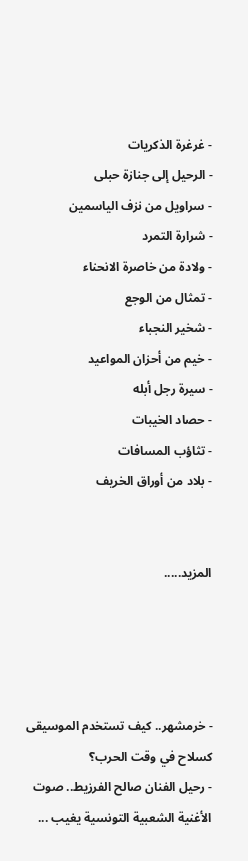- غرغرة الذكريات
- الرحيل إلى جنازة حبلى
- سراويل من نزف الياسمين
- شرارة التمرد
- ولادة من خاصرة الانحناء
- تمثال من الوجع
- شخير النجباء
- خيم من أحزان المواعيد
- سيرة رجل أبله
- حصاد الخيبات
- تثاؤب المسافات
- بلاد من أوراق الخريف


المزيد.....




- خرمشهر.. كيف تستخدم الموسيقى كسلاح في وقت الحرب؟
- رحيل الفنان صالح الفرزيط.. صوت الأغنية الشعبية التونسية يغيب ...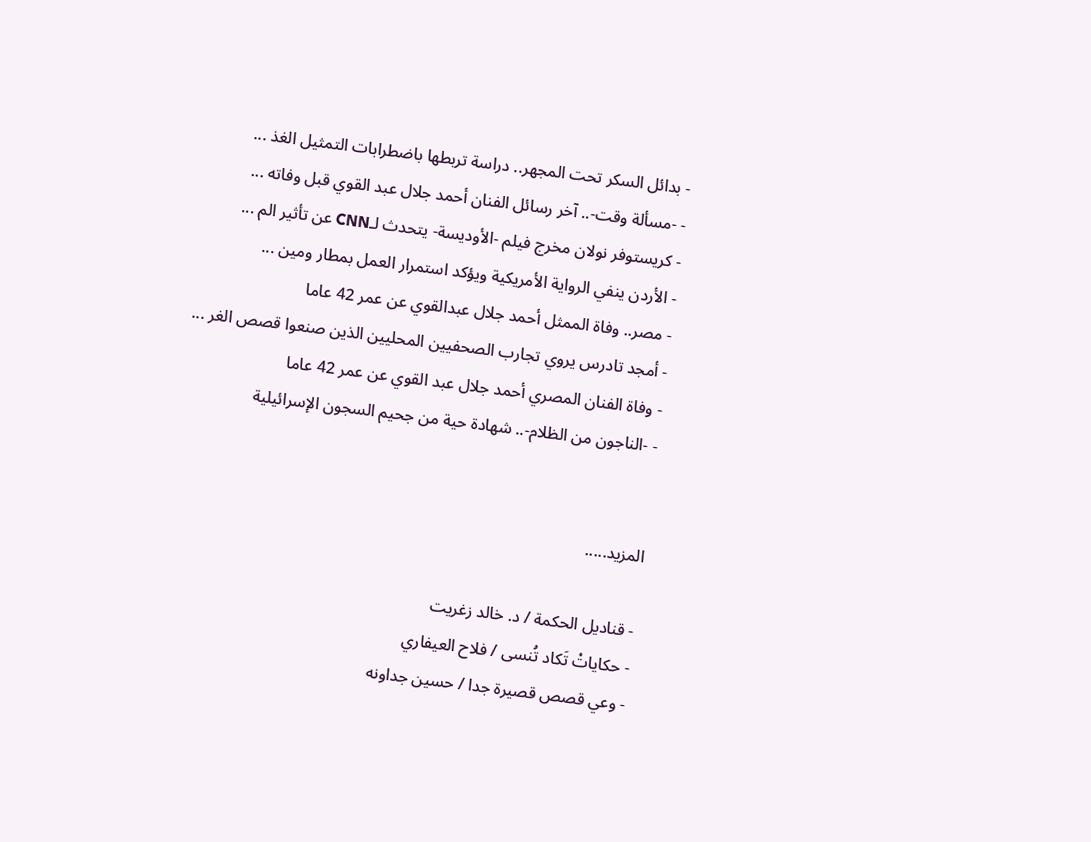- بدائل السكر تحت المجهر.. دراسة تربطها باضطرابات التمثيل الغذ ...
- -مسألة وقت-.. آخر رسائل الفنان أحمد جلال عبد القوي قبل وفاته ...
- كريستوفر نولان مخرج فيلم -الأوديسة- يتحدث لـCNN عن تأثير الم ...
- الأردن ينفي الرواية الأمريكية ويؤكد استمرار العمل بمطار ومين ...
- مصر.. وفاة الممثل أحمد جلال عبدالقوي عن عمر 42 عاما
- أمجد تادرس يروي تجارب الصحفيين المحليين الذين صنعوا قصص الغر ...
- وفاة الفنان المصري أحمد جلال عبد القوي عن عمر 42 عاما
- -الناجون من الظلام-.. شهادة حية من جحيم السجون الإسرائيلية


المزيد.....

- قناديل الحكمة / د. خالد زغريت
- حكاياتْ تَكاد تُنسى / فلاح العيفاري
- وعي قصص قصيرة جدا / حسين جداونه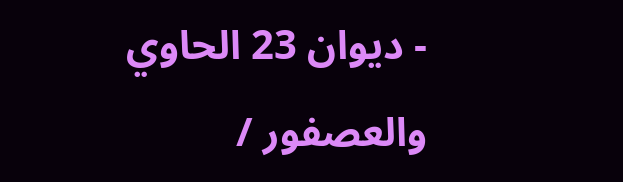- ديوان 23 الحاوي والعصفور /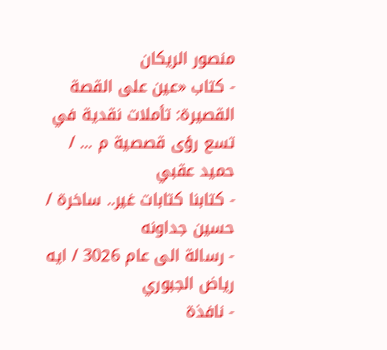منصور الريكان
- كتاب «عين على القصة القصيرة: تأملات نقدية في تسع رؤى قصصية م ... / حميد عقبي
- كتابنا كتابات غير.. ساخرة / حسين جداونه
- رسالة الى عام 3026 / ايه رياض الجبوري
- نافذة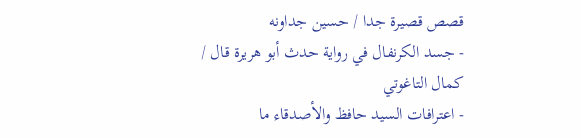قصص قصيرة جدا / حسين جداونه
- جسد الكرنفال في رواية حدث أبو هريرة قال / كمال التاغوتي
- اعترافات السيد حافظ والأصدقاء ما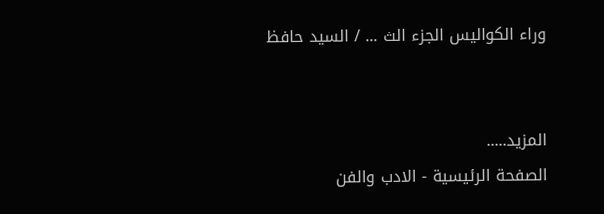وراء الكواليس الجزء الث ... / السيد حافظ


المزيد.....
الصفحة الرئيسية - الادب والفن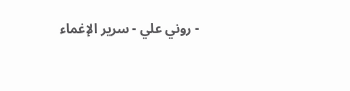- روني علي - سرير الإغماء